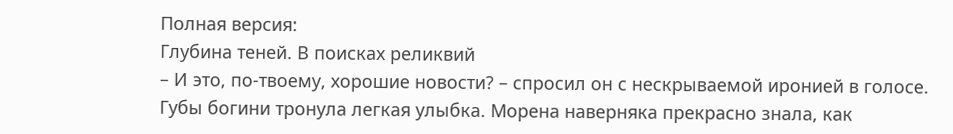Полная версия:
Глубина теней. В поисках реликвий
– И это, по-твоему, хорошие новости? – спросил он с нескрываемой иронией в голосе.
Губы богини тронула легкая улыбка. Морена наверняка прекрасно знала, как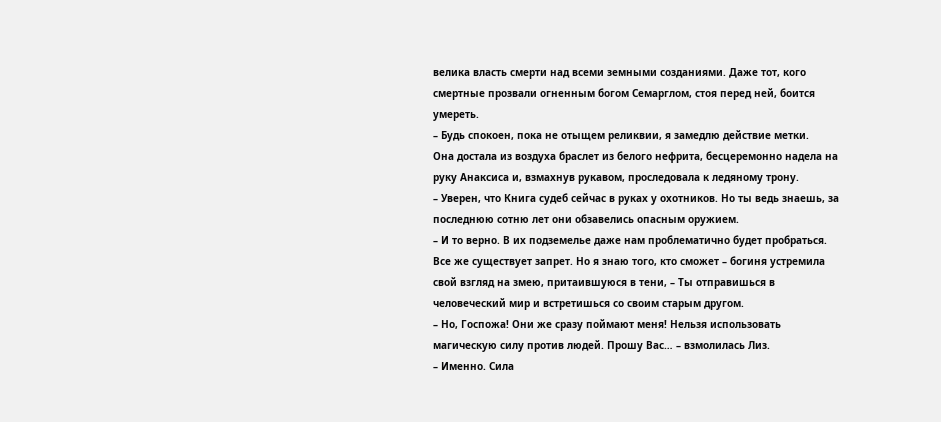велика власть смерти над всеми земными созданиями. Даже тот, кого смертные прозвали огненным богом Семарглом, стоя перед ней, боится умереть.
– Будь спокоен, пока не отыщем реликвии, я замедлю действие метки.
Она достала из воздуха браслет из белого нефрита, бесцеремонно надела на руку Анаксиса и, взмахнув рукавом, проследовала к ледяному трону.
– Уверен, что Книга судеб сейчас в руках у охотников. Но ты ведь знаешь, за последнюю сотню лет они обзавелись опасным оружием.
– И то верно. В их подземелье даже нам проблематично будет пробраться. Все же существует запрет. Но я знаю того, кто сможет – богиня устремила свой взгляд на змею, притаившуюся в тени, – Ты отправишься в человеческий мир и встретишься со своим старым другом.
– Но, Госпожа! Они же сразу поймают меня! Нельзя использовать магическую силу против людей. Прошу Вас… – взмолилась Лиз.
– Именно. Сила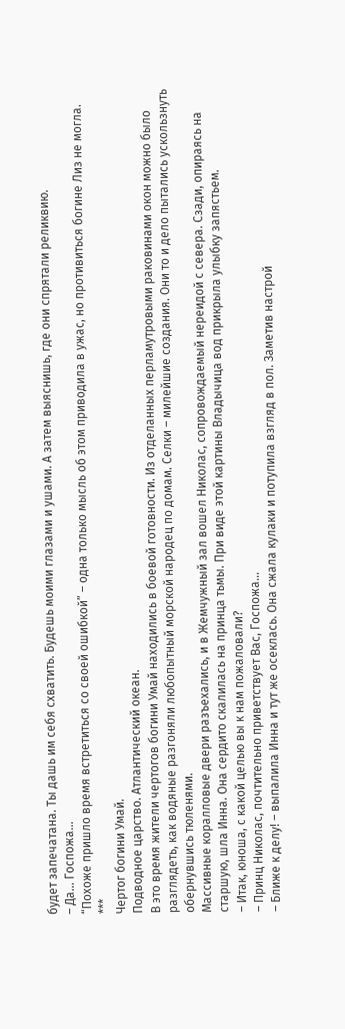будет запечатана. Ты дашь им себя схватить. Будешь моими глазами и ушами. А затем выяснишь, где они спрятали реликвию.
– Да… Госпожа…
“Похоже пришло время встретиться со своей ошибкой” – одна только мысль об этом приводила в ужас, но противиться богине Лиз не могла.
***
Чертог богини Умай.
Подводное царство. Атлантический океан.
В это время жители чертогов богини Умай находились в боевой готовности. Из отделанных перламутровыми раковинами окон можно было разглядеть, как водяные разгоняли любопытный морской народец по домам. Селки – милейшие создания. Они то и дело пытались ускользнуть обернувшись тюленями.
Массивные коралловые двери разъехались, и в Жемчужный зал вошел Николас, сопровождаемый нереидой с севера. Сзади, опираясь на старшую, шла Инна. Она сердито скалилась на принца тьмы. При виде этой картины Владычица вод прикрыла улыбку запястьем.
– Итак, юноша, с какой целью вы к нам пожаловали?
– Принц Николас, почтительно приветствует Вас, Госпожа…
– Ближе к делу! – выпалила Инна и тут же осеклась. Она сжала кулаки и потупила взгляд в пол. Заметив настрой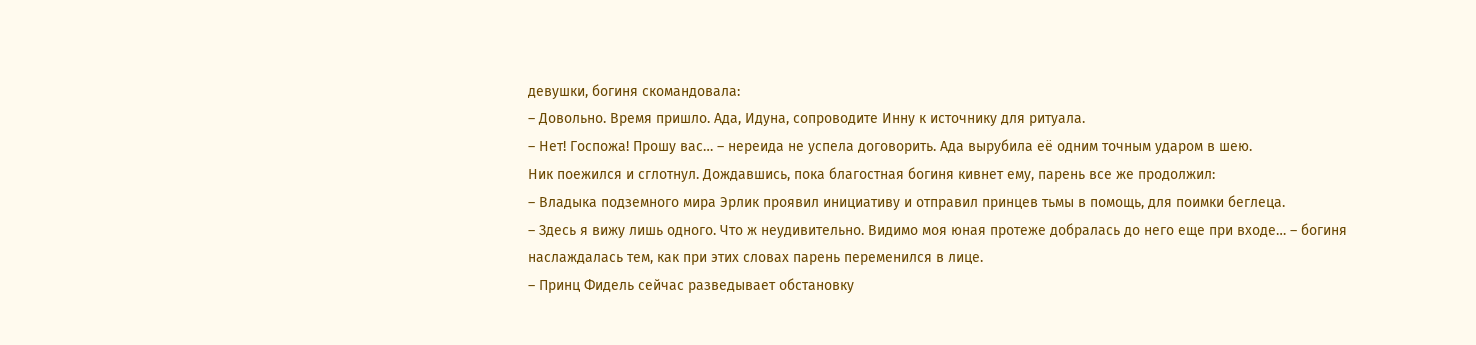девушки, богиня скомандовала:
– Довольно. Время пришло. Ада, Идуна, сопроводите Инну к источнику для ритуала.
– Нет! Госпожа! Прошу вас… – нереида не успела договорить. Ада вырубила её одним точным ударом в шею.
Ник поежился и сглотнул. Дождавшись, пока благостная богиня кивнет ему, парень все же продолжил:
– Владыка подземного мира Эрлик проявил инициативу и отправил принцев тьмы в помощь, для поимки беглеца.
– Здесь я вижу лишь одного. Что ж неудивительно. Видимо моя юная протеже добралась до него еще при входе… – богиня наслаждалась тем, как при этих словах парень переменился в лице.
– Принц Фидель сейчас разведывает обстановку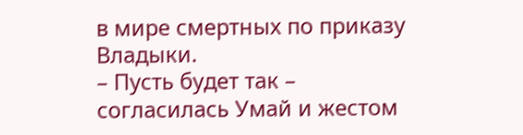в мире смертных по приказу Владыки.
– Пусть будет так – согласилась Умай и жестом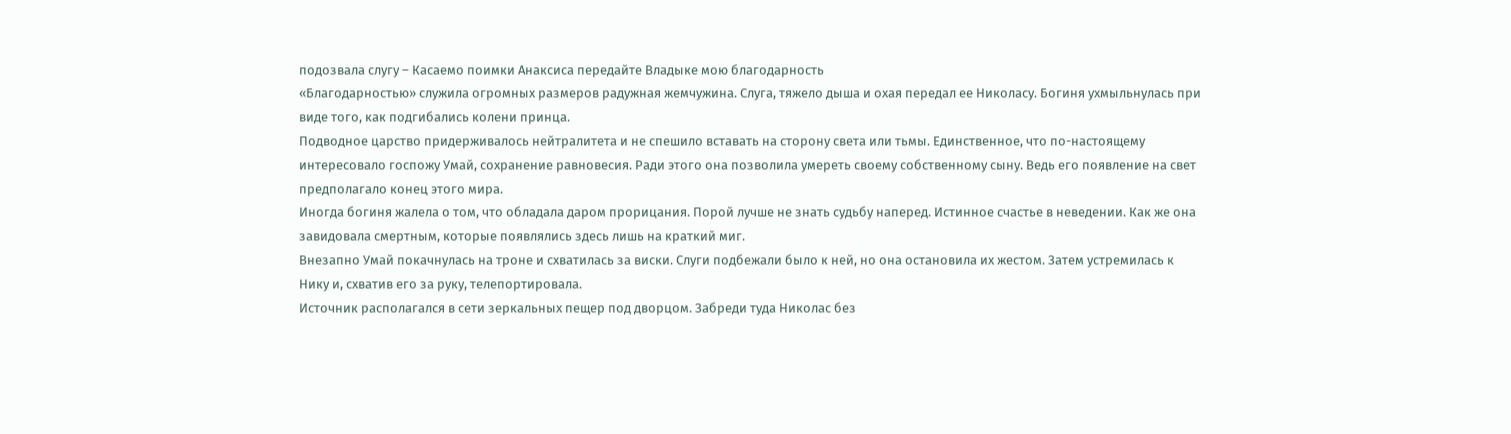подозвала слугу – Касаемо поимки Анаксиса передайте Владыке мою благодарность
«Благодарностью» служила огромных размеров радужная жемчужина. Слуга, тяжело дыша и охая передал ее Николасу. Богиня ухмыльнулась при виде того, как подгибались колени принца.
Подводное царство придерживалось нейтралитета и не спешило вставать на сторону света или тьмы. Единственное, что по-настоящему интересовало госпожу Умай, сохранение равновесия. Ради этого она позволила умереть своему собственному сыну. Ведь его появление на свет предполагало конец этого мира.
Иногда богиня жалела о том, что обладала даром прорицания. Порой лучше не знать судьбу наперед. Истинное счастье в неведении. Как же она завидовала смертным, которые появлялись здесь лишь на краткий миг.
Внезапно Умай покачнулась на троне и схватилась за виски. Слуги подбежали было к ней, но она остановила их жестом. Затем устремилась к Нику и, схватив его за руку, телепортировала.
Источник располагался в сети зеркальных пещер под дворцом. Забреди туда Николас без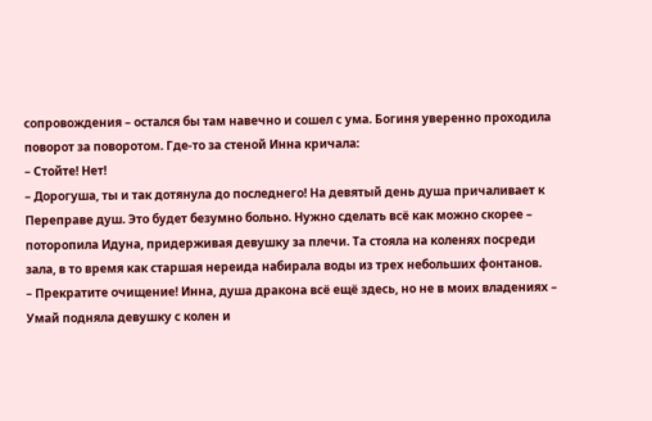сопровождения – остался бы там навечно и сошел с ума. Богиня уверенно проходила поворот за поворотом. Где-то за стеной Инна кричала:
– Стойте! Нет!
– Дорогуша, ты и так дотянула до последнего! На девятый день душа причаливает к Переправе душ. Это будет безумно больно. Нужно сделать всё как можно скорее – поторопила Идуна, придерживая девушку за плечи. Та стояла на коленях посреди зала, в то время как старшая нереида набирала воды из трех небольших фонтанов.
– Прекратите очищение! Инна, душа дракона всё ещё здесь, но не в моих владениях – Умай подняла девушку с колен и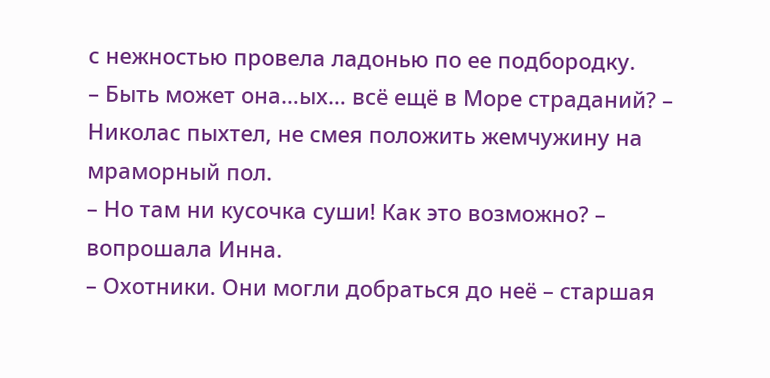с нежностью провела ладонью по ее подбородку.
– Быть может она…ых… всё ещё в Море страданий? – Николас пыхтел, не смея положить жемчужину на мраморный пол.
– Но там ни кусочка суши! Как это возможно? – вопрошала Инна.
– Охотники. Они могли добраться до неё – старшая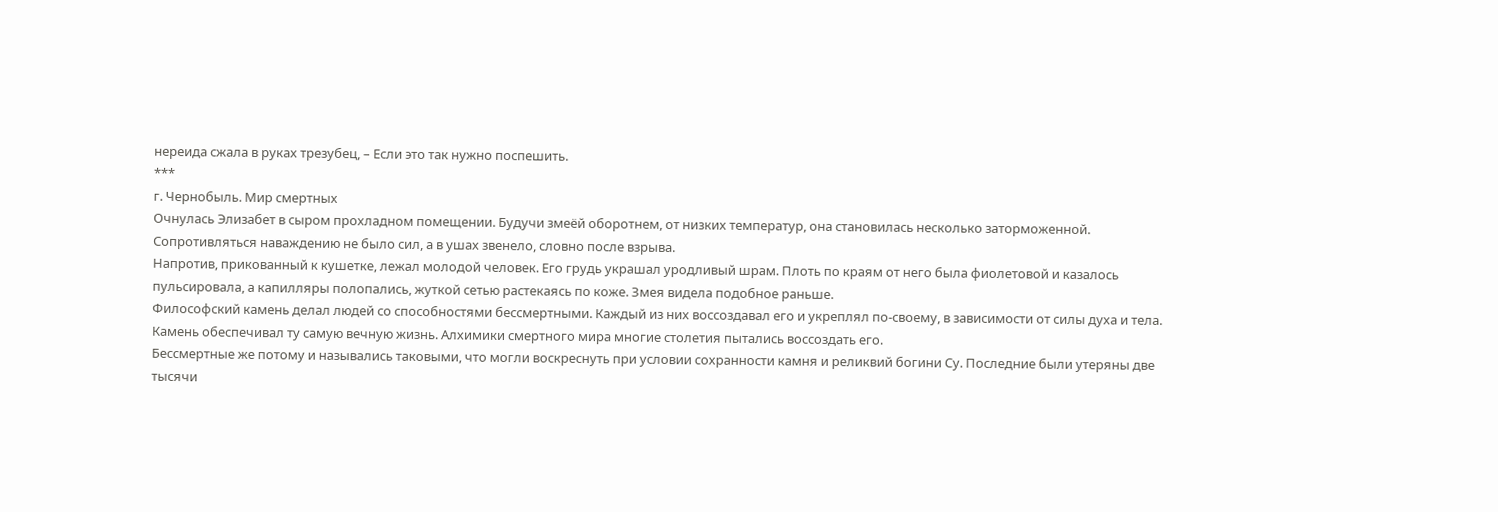нереида сжала в руках трезубец, – Если это так нужно поспешить.
***
г. Чернобыль. Мир смертных
Очнулась Элизабет в сыром прохладном помещении. Будучи змеёй оборотнем, от низких температур, она становилась несколько заторможенной. Сопротивляться наваждению не было сил, а в ушах звенело, словно после взрыва.
Напротив, прикованный к кушетке, лежал молодой человек. Его грудь украшал уродливый шрам. Плоть по краям от него была фиолетовой и казалось пульсировала, а капилляры полопались, жуткой сетью растекаясь по коже. Змея видела подобное раньше.
Философский камень делал людей со способностями бессмертными. Каждый из них воссоздавал его и укреплял по-своему, в зависимости от силы духа и тела. Камень обеспечивал ту самую вечную жизнь. Алхимики смертного мира многие столетия пытались воссоздать его.
Бессмертные же потому и назывались таковыми, что могли воскреснуть при условии сохранности камня и реликвий богини Су. Последние были утеряны две тысячи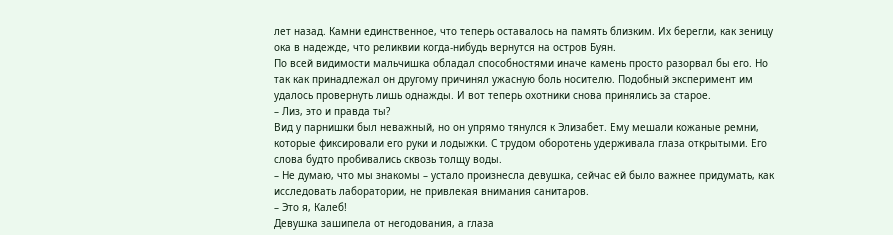лет назад. Камни единственное, что теперь оставалось на память близким. Их берегли, как зеницу ока в надежде, что реликвии когда-нибудь вернутся на остров Буян.
По всей видимости мальчишка обладал способностями иначе камень просто разорвал бы его. Но так как принадлежал он другому причинял ужасную боль носителю. Подобный эксперимент им удалось провернуть лишь однажды. И вот теперь охотники снова принялись за старое.
– Лиз, это и правда ты?
Вид у парнишки был неважный, но он упрямо тянулся к Элизабет. Ему мешали кожаные ремни, которые фиксировали его руки и лодыжки. С трудом оборотень удерживала глаза открытыми. Его слова будто пробивались сквозь толщу воды.
– Не думаю, что мы знакомы – устало произнесла девушка, сейчас ей было важнее придумать, как исследовать лаборатории, не привлекая внимания санитаров.
– Это я, Калеб!
Девушка зашипела от негодования, а глаза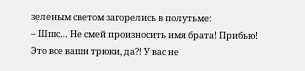зеленым светом загорелись в полутьме:
– Шшс… Не смей произносить имя брата! Прибью! Это все ваши трюки, да?! У вас не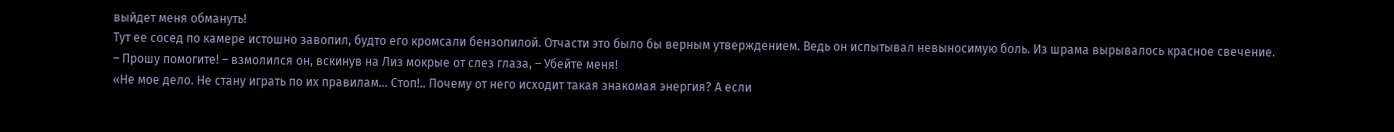выйдет меня обмануть!
Тут ее сосед по камере истошно завопил, будто его кромсали бензопилой. Отчасти это было бы верным утверждением. Ведь он испытывал невыносимую боль. Из шрама вырывалось красное свечение.
– Прошу помогите! – взмолился он, вскинув на Лиз мокрые от слез глаза, – Убейте меня!
«Не мое дело. Не стану играть по их правилам… Стоп!.. Почему от него исходит такая знакомая энергия? А если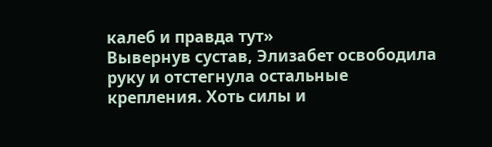калеб и правда тут»
Вывернув сустав, Элизабет освободила руку и отстегнула остальные крепления. Хоть силы и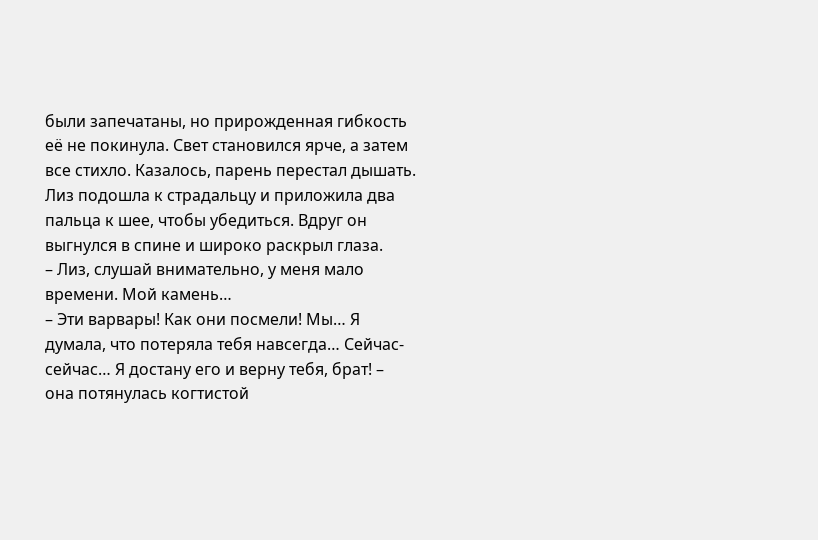были запечатаны, но прирожденная гибкость её не покинула. Свет становился ярче, а затем все стихло. Казалось, парень перестал дышать.
Лиз подошла к страдальцу и приложила два пальца к шее, чтобы убедиться. Вдруг он выгнулся в спине и широко раскрыл глаза.
– Лиз, слушай внимательно, у меня мало времени. Мой камень…
– Эти варвары! Как они посмели! Мы… Я думала, что потеряла тебя навсегда… Сейчас-сейчас… Я достану его и верну тебя, брат! – она потянулась когтистой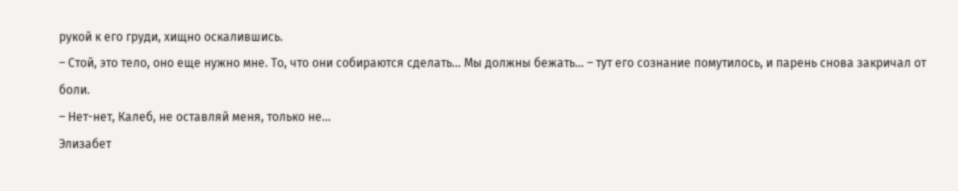рукой к его груди, хищно оскалившись.
– Стой, это тело, оно еще нужно мне. То, что они собираются сделать… Мы должны бежать… – тут его сознание помутилось, и парень снова закричал от боли.
– Нет-нет, Калеб, не оставляй меня, только не…
Элизабет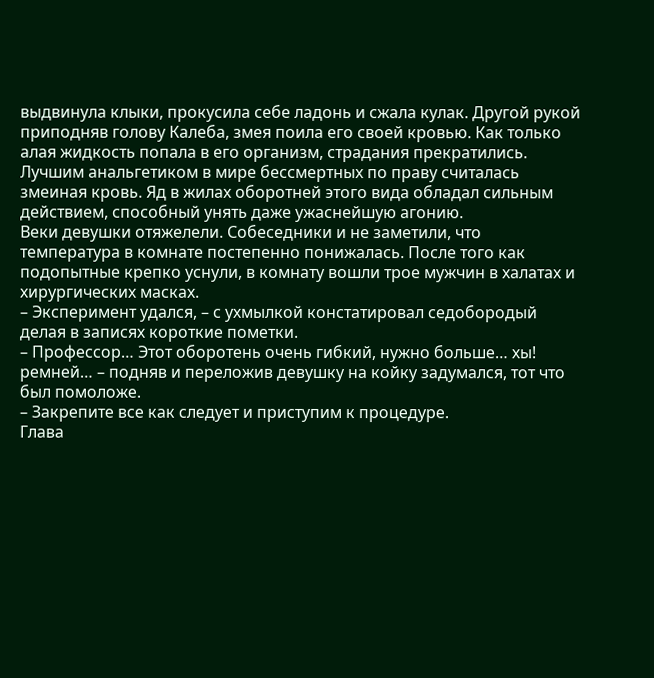выдвинула клыки, прокусила себе ладонь и сжала кулак. Другой рукой приподняв голову Калеба, змея поила его своей кровью. Как только алая жидкость попала в его организм, страдания прекратились.
Лучшим анальгетиком в мире бессмертных по праву считалась змеиная кровь. Яд в жилах оборотней этого вида обладал сильным действием, способный унять даже ужаснейшую агонию.
Веки девушки отяжелели. Собеседники и не заметили, что температура в комнате постепенно понижалась. После того как подопытные крепко уснули, в комнату вошли трое мужчин в халатах и хирургических масках.
– Эксперимент удался, – с ухмылкой констатировал седобородый делая в записях короткие пометки.
– Профессор… Этот оборотень очень гибкий, нужно больше… хы! ремней… – подняв и переложив девушку на койку задумался, тот что был помоложе.
– Закрепите все как следует и приступим к процедуре.
Глава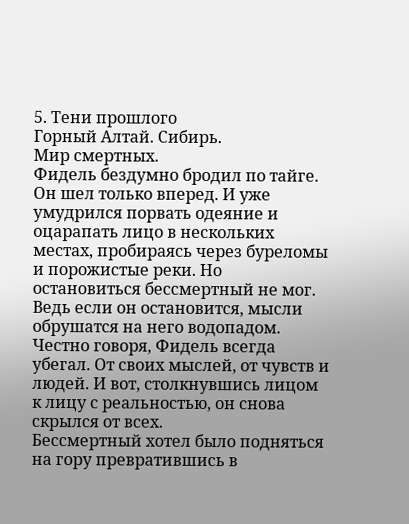5. Тени прошлого
Горный Алтай. Сибирь.
Мир смертных.
Фидель бездумно бродил по тайге. Он шел только вперед. И уже умудрился порвать одеяние и оцарапать лицо в нескольких местах, пробираясь через буреломы и порожистые реки. Но остановиться бессмертный не мог.
Ведь если он остановится, мысли обрушатся на него водопадом. Честно говоря, Фидель всегда убегал. От своих мыслей, от чувств и людей. И вот, столкнувшись лицом к лицу с реальностью, он снова скрылся от всех.
Бессмертный хотел было подняться на гору превратившись в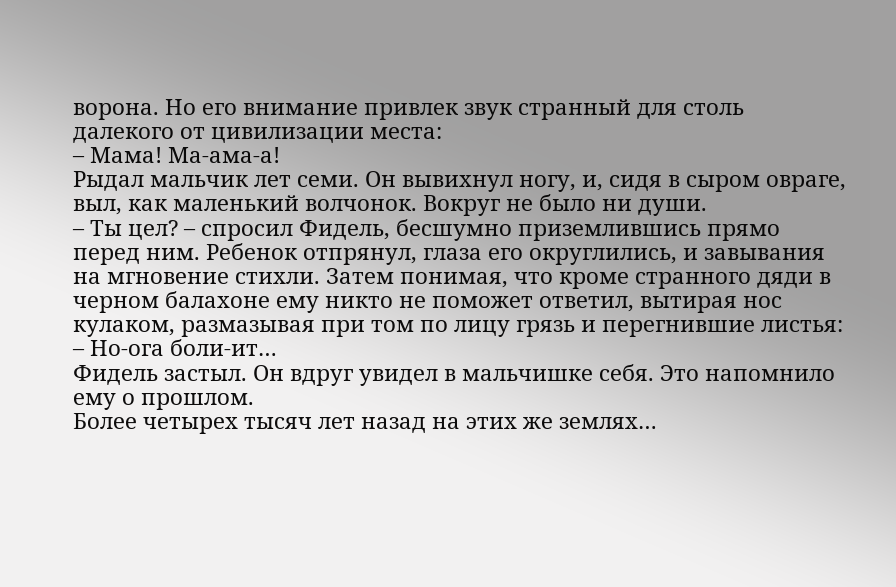ворона. Но его внимание привлек звук странный для столь далекого от цивилизации места:
– Мама! Ма-ама-а!
Рыдал мальчик лет семи. Он вывихнул ногу, и, сидя в сыром овраге, выл, как маленький волчонок. Вокруг не было ни души.
– Ты цел? – спросил Фидель, бесшумно приземлившись прямо перед ним. Ребенок отпрянул, глаза его округлились, и завывания на мгновение стихли. Затем понимая, что кроме странного дяди в черном балахоне ему никто не поможет ответил, вытирая нос кулаком, размазывая при том по лицу грязь и перегнившие листья:
– Но-ога боли-ит…
Фидель застыл. Он вдруг увидел в мальчишке себя. Это напомнило ему о прошлом.
Более четырех тысяч лет назад на этих же землях…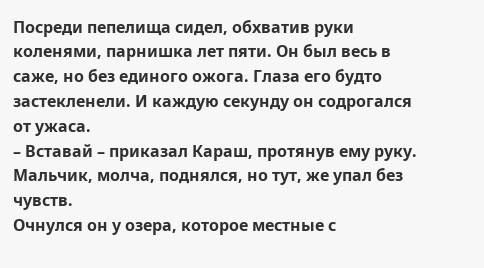Посреди пепелища сидел, обхватив руки коленями, парнишка лет пяти. Он был весь в саже, но без единого ожога. Глаза его будто застекленели. И каждую секунду он содрогался от ужаса.
– Вставай – приказал Караш, протянув ему руку. Мальчик, молча, поднялся, но тут, же упал без чувств.
Очнулся он у озера, которое местные с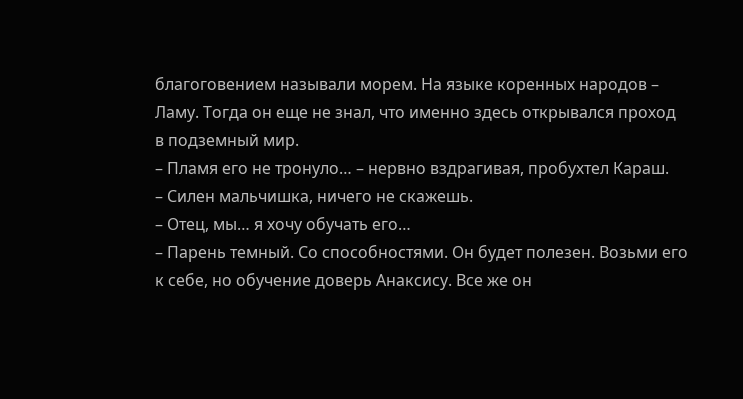благоговением называли морем. На языке коренных народов – Ламу. Тогда он еще не знал, что именно здесь открывался проход в подземный мир.
– Пламя его не тронуло… – нервно вздрагивая, пробухтел Караш.
– Силен мальчишка, ничего не скажешь.
– Отец, мы… я хочу обучать его…
– Парень темный. Со способностями. Он будет полезен. Возьми его к себе, но обучение доверь Анаксису. Все же он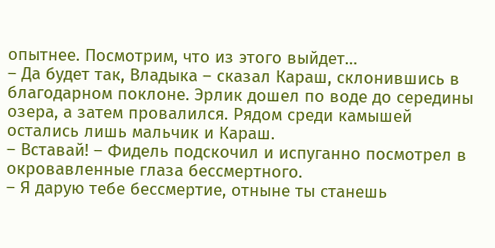опытнее. Посмотрим, что из этого выйдет…
– Да будет так, Владыка – сказал Караш, склонившись в благодарном поклоне. Эрлик дошел по воде до середины озера, а затем провалился. Рядом среди камышей остались лишь мальчик и Караш.
– Вставай! – Фидель подскочил и испуганно посмотрел в окровавленные глаза бессмертного.
– Я дарую тебе бессмертие, отныне ты станешь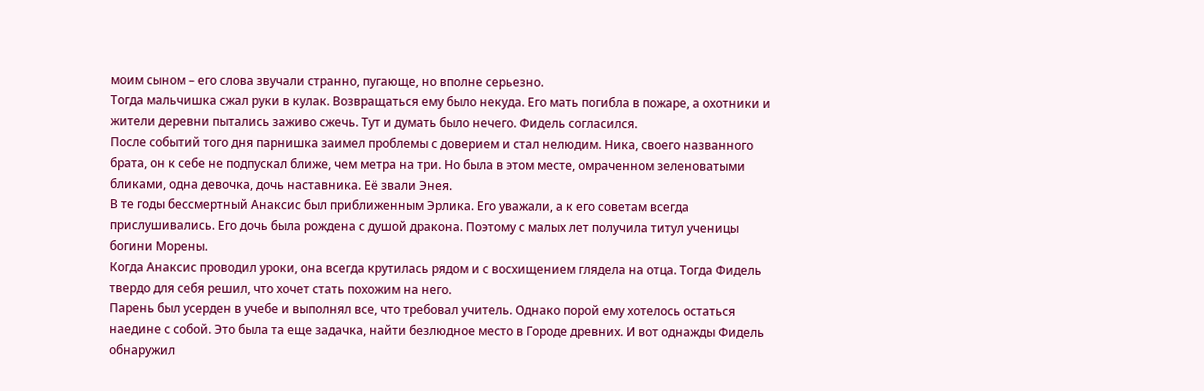моим сыном – его слова звучали странно, пугающе, но вполне серьезно.
Тогда мальчишка сжал руки в кулак. Возвращаться ему было некуда. Его мать погибла в пожаре, а охотники и жители деревни пытались заживо сжечь. Тут и думать было нечего. Фидель согласился.
После событий того дня парнишка заимел проблемы с доверием и стал нелюдим. Ника, своего названного брата, он к себе не подпускал ближе, чем метра на три. Но была в этом месте, омраченном зеленоватыми бликами, одна девочка, дочь наставника. Её звали Энея.
В те годы бессмертный Анаксис был приближенным Эрлика. Его уважали, а к его советам всегда прислушивались. Его дочь была рождена с душой дракона. Поэтому с малых лет получила титул ученицы богини Морены.
Когда Анаксис проводил уроки, она всегда крутилась рядом и с восхищением глядела на отца. Тогда Фидель твердо для себя решил, что хочет стать похожим на него.
Парень был усерден в учебе и выполнял все, что требовал учитель. Однако порой ему хотелось остаться наедине с собой. Это была та еще задачка, найти безлюдное место в Городе древних. И вот однажды Фидель обнаружил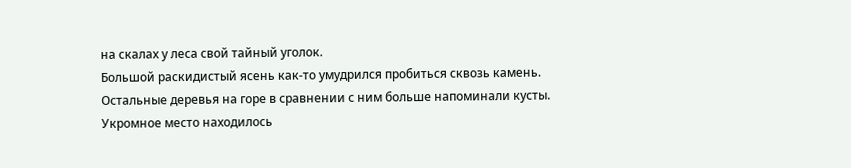на скалах у леса свой тайный уголок.
Большой раскидистый ясень как-то умудрился пробиться сквозь камень. Остальные деревья на горе в сравнении с ним больше напоминали кусты. Укромное место находилось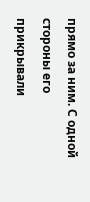прямо за ним. С одной стороны его прикрывали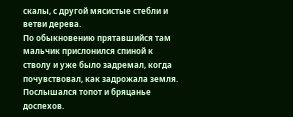скалы, с другой мясистые стебли и ветви дерева.
По обыкновению прятавшийся там мальчик прислонился спиной к стволу и уже было задремал, когда почувствовал, как задрожала земля. Послышался топот и бряцанье доспехов.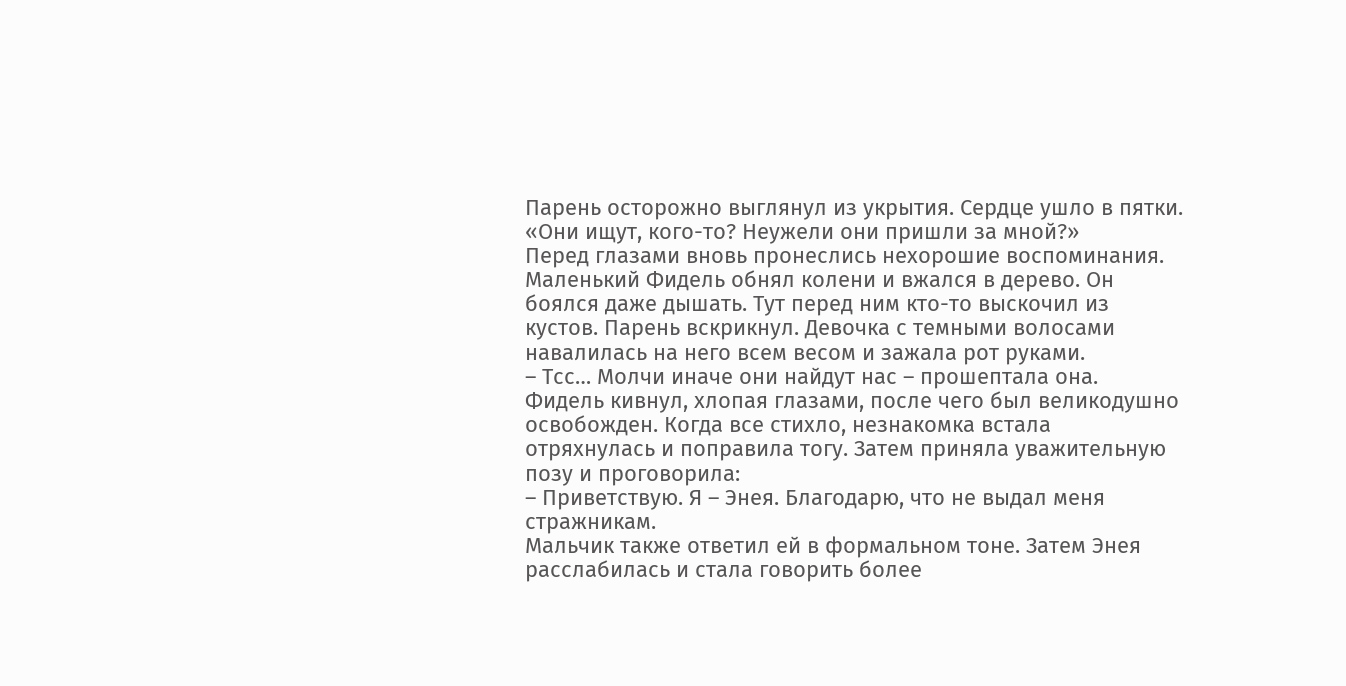Парень осторожно выглянул из укрытия. Сердце ушло в пятки.
«Они ищут, кого-то? Неужели они пришли за мной?»
Перед глазами вновь пронеслись нехорошие воспоминания. Маленький Фидель обнял колени и вжался в дерево. Он боялся даже дышать. Тут перед ним кто-то выскочил из кустов. Парень вскрикнул. Девочка с темными волосами навалилась на него всем весом и зажала рот руками.
– Тсс… Молчи иначе они найдут нас – прошептала она.
Фидель кивнул, хлопая глазами, после чего был великодушно освобожден. Когда все стихло, незнакомка встала отряхнулась и поправила тогу. Затем приняла уважительную позу и проговорила:
– Приветствую. Я – Энея. Благодарю, что не выдал меня стражникам.
Мальчик также ответил ей в формальном тоне. Затем Энея расслабилась и стала говорить более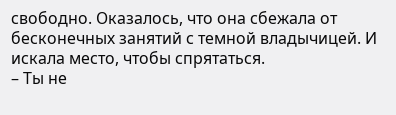свободно. Оказалось, что она сбежала от бесконечных занятий с темной владычицей. И искала место, чтобы спрятаться.
– Ты не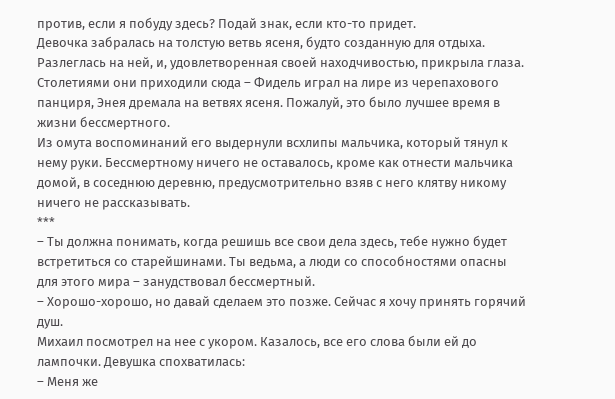против, если я побуду здесь? Подай знак, если кто-то придет.
Девочка забралась на толстую ветвь ясеня, будто созданную для отдыха. Разлеглась на ней, и, удовлетворенная своей находчивостью, прикрыла глаза.
Столетиями они приходили сюда – Фидель играл на лире из черепахового панциря, Энея дремала на ветвях ясеня. Пожалуй, это было лучшее время в жизни бессмертного.
Из омута воспоминаний его выдернули всхлипы мальчика, который тянул к нему руки. Бессмертному ничего не оставалось, кроме как отнести мальчика домой, в соседнюю деревню, предусмотрительно взяв с него клятву никому ничего не рассказывать.
***
– Ты должна понимать, когда решишь все свои дела здесь, тебе нужно будет встретиться со старейшинами. Ты ведьма, а люди со способностями опасны для этого мира – занудствовал бессмертный.
– Хорошо-хорошо, но давай сделаем это позже. Сейчас я хочу принять горячий душ.
Михаил посмотрел на нее с укором. Казалось, все его слова были ей до лампочки. Девушка спохватилась:
– Меня же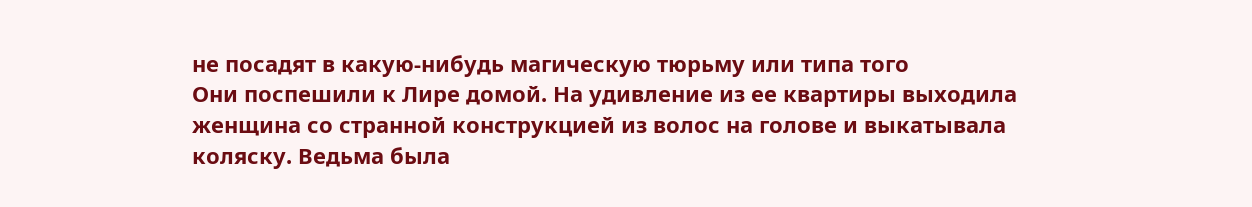не посадят в какую-нибудь магическую тюрьму или типа того
Они поспешили к Лире домой. На удивление из ее квартиры выходила женщина со странной конструкцией из волос на голове и выкатывала коляску. Ведьма была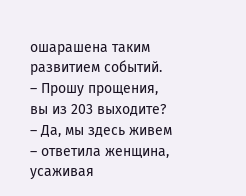ошарашена таким развитием событий.
– Прошу прощения, вы из 203 выходите?
– Да, мы здесь живем – ответила женщина, усаживая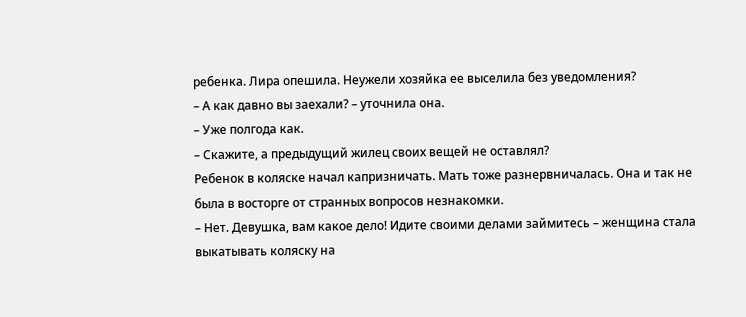ребенка. Лира опешила. Неужели хозяйка ее выселила без уведомления?
– А как давно вы заехали? – уточнила она.
– Уже полгода как.
– Скажите, а предыдущий жилец своих вещей не оставлял?
Ребенок в коляске начал капризничать. Мать тоже разнервничалась. Она и так не была в восторге от странных вопросов незнакомки.
– Нет. Девушка, вам какое дело! Идите своими делами займитесь – женщина стала выкатывать коляску на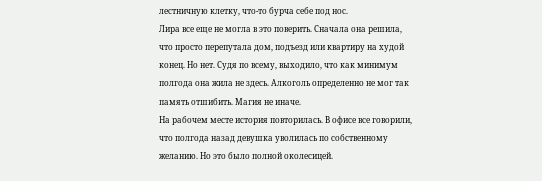лестничную клетку, что-то бурча себе под нос.
Лира все еще не могла в это поверить. Сначала она решила, что просто перепутала дом, подъезд или квартиру на худой конец. Но нет. Судя по всему, выходило, что как минимум полгода она жила не здесь. Алкоголь определенно не мог так память отшибить. Магия не иначе.
На рабочем месте история повторилась. В офисе все говорили, что полгода назад девушка уволилась по собственному желанию. Но это было полной околесицей.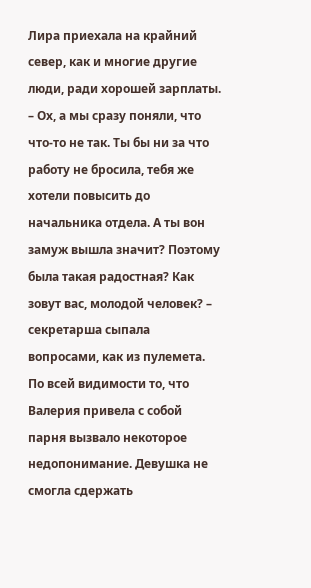Лира приехала на крайний север, как и многие другие люди, ради хорошей зарплаты.
– Ох, а мы сразу поняли, что что-то не так. Ты бы ни за что работу не бросила, тебя же хотели повысить до начальника отдела. А ты вон замуж вышла значит? Поэтому была такая радостная? Как зовут вас, молодой человек? – секретарша сыпала вопросами, как из пулемета.
По всей видимости то, что Валерия привела с собой парня вызвало некоторое недопонимание. Девушка не смогла сдержать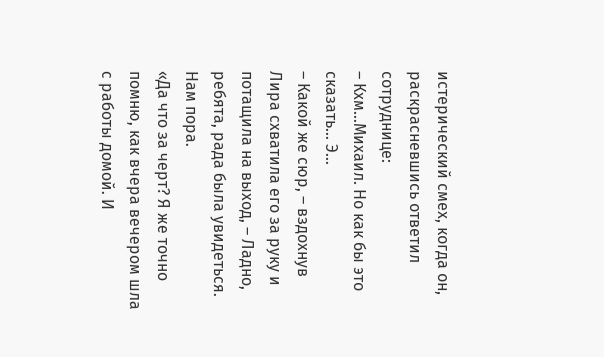истерический смех, когда он, раскрасневшись ответил сотруднице:
– Кхм…Михаил. Но как бы это сказать… Э…
– Какой же сюр, – вздохнув Лира схватила его за руку и потащила на выход, – Ладно, ребята, рада была увидеться. Нам пора.
«Да что за черт? Я же точно помню, как вчера вечером шла с работы домой. И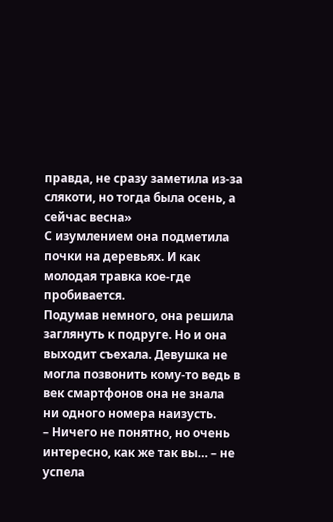правда, не сразу заметила из-за слякоти, но тогда была осень, а сейчас весна»
С изумлением она подметила почки на деревьях. И как молодая травка кое-где пробивается.
Подумав немного, она решила заглянуть к подруге. Но и она выходит съехала. Девушка не могла позвонить кому-то ведь в век смартфонов она не знала ни одного номера наизусть.
– Ничего не понятно, но очень интересно, как же так вы… – не успела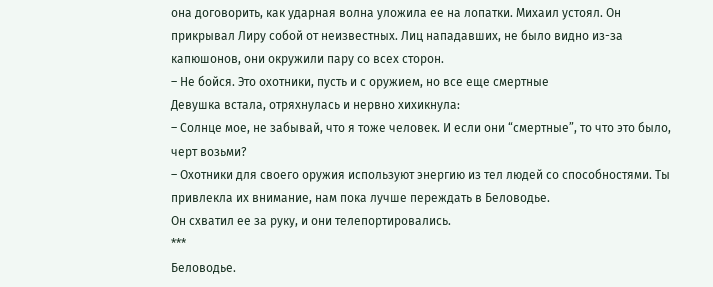она договорить, как ударная волна уложила ее на лопатки. Михаил устоял. Он прикрывал Лиру собой от неизвестных. Лиц нападавших, не было видно из-за капюшонов, они окружили пару со всех сторон.
– Не бойся. Это охотники, пусть и с оружием, но все еще смертные
Девушка встала, отряхнулась и нервно хихикнула:
– Солнце мое, не забывай, что я тоже человек. И если они “смертные”, то что это было, черт возьми?
– Охотники для своего оружия используют энергию из тел людей со способностями. Ты привлекла их внимание, нам пока лучше переждать в Беловодье.
Он схватил ее за руку, и они телепортировались.
***
Беловодье.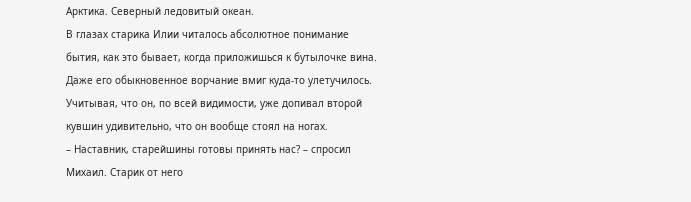Арктика. Северный ледовитый океан.
В глазах старика Илии читалось абсолютное понимание бытия, как это бывает, когда приложишься к бутылочке вина. Даже его обыкновенное ворчание вмиг куда-то улетучилось. Учитывая, что он, по всей видимости, уже допивал второй кувшин удивительно, что он вообще стоял на ногах.
– Наставник, старейшины готовы принять нас? – спросил Михаил. Старик от него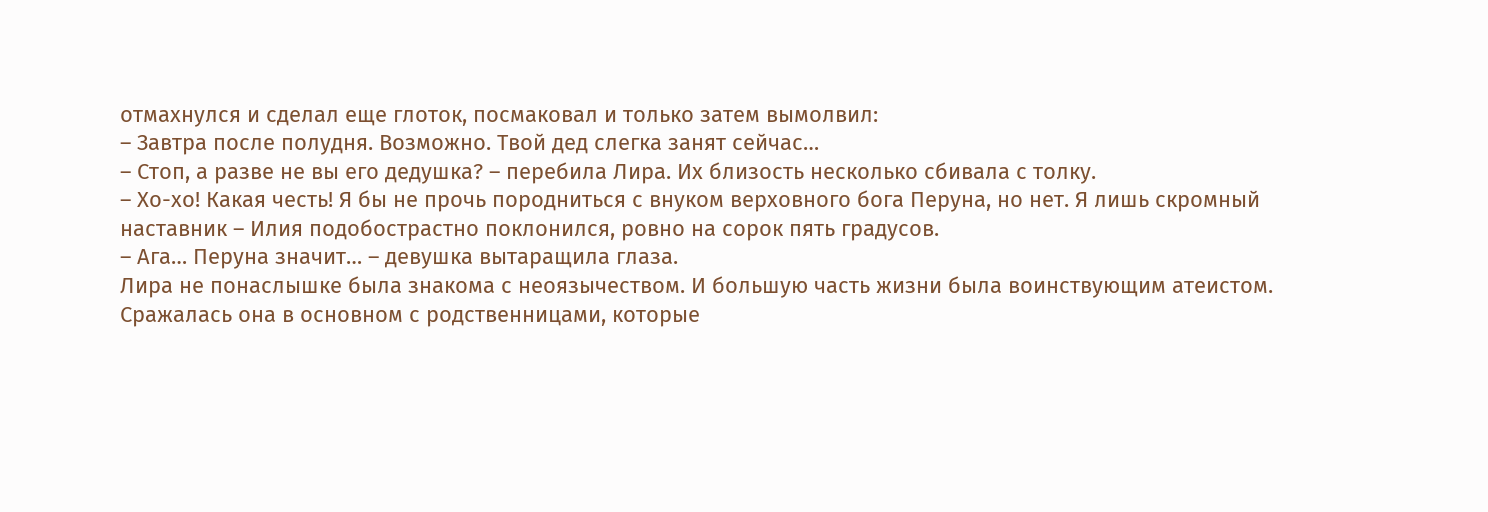отмахнулся и сделал еще глоток, посмаковал и только затем вымолвил:
– Завтра после полудня. Возможно. Твой дед слегка занят сейчас…
– Стоп, а разве не вы его дедушка? – перебила Лира. Их близость несколько сбивала с толку.
– Хо-хо! Какая честь! Я бы не прочь породниться с внуком верховного бога Перуна, но нет. Я лишь скромный наставник – Илия подобострастно поклонился, ровно на сорок пять градусов.
– Ага… Перуна значит… – девушка вытаращила глаза.
Лира не понаслышке была знакома с неоязычеством. И большую часть жизни была воинствующим атеистом. Сражалась она в основном с родственницами, которые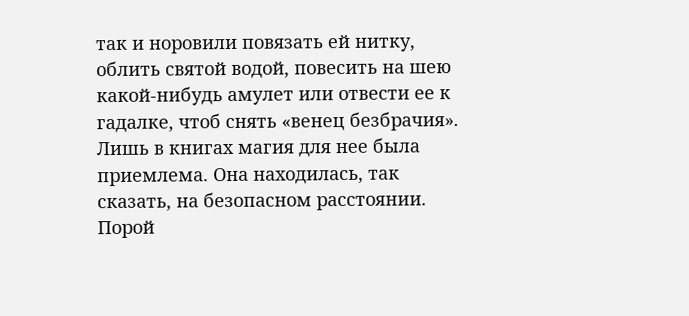так и норовили повязать ей нитку, облить святой водой, повесить на шею какой-нибудь амулет или отвести ее к гадалке, чтоб снять «венец безбрачия».
Лишь в книгах магия для нее была приемлема. Она находилась, так сказать, на безопасном расстоянии.
Порой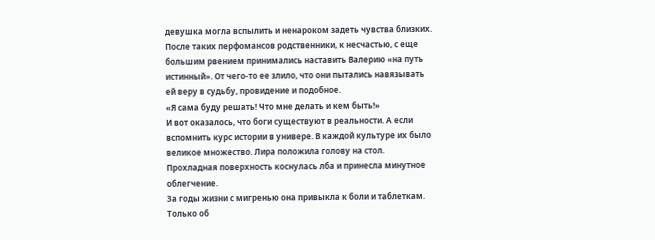девушка могла вспылить и ненароком задеть чувства близких. После таких перфомансов родственники, к несчастью, с еще большим рвением принимались наставить Валерию «на путь истинный». От чего-то ее злило, что они пытались навязывать ей веру в судьбу, провидение и подобное.
«Я сама буду решать! Что мне делать и кем быть!»
И вот оказалось, что боги существуют в реальности. А если вспомнить курс истории в универе. В каждой культуре их было великое множество. Лира положила голову на стол. Прохладная поверхность коснулась лба и принесла минутное облегчение.
За годы жизни с мигренью она привыкла к боли и таблеткам. Только об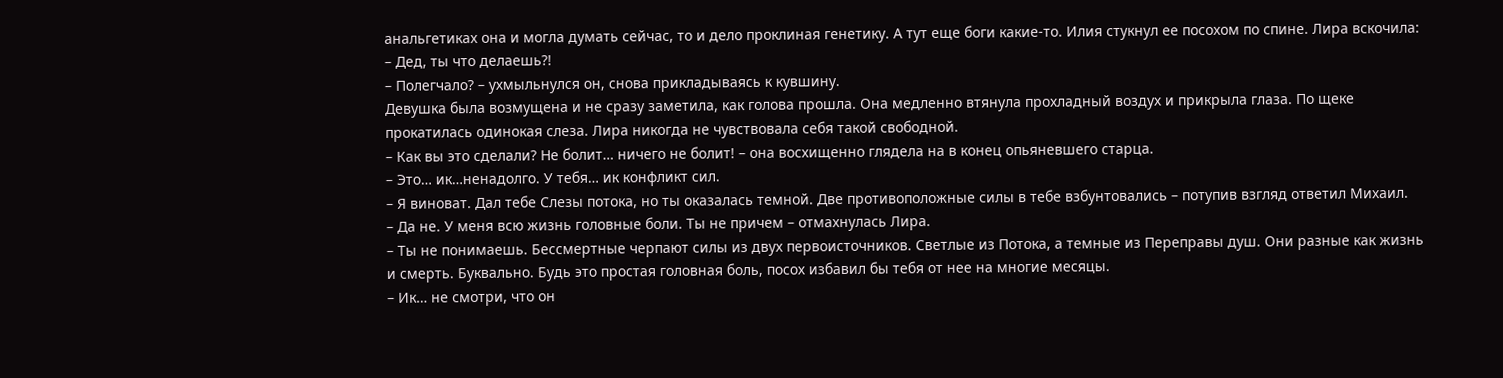анальгетиках она и могла думать сейчас, то и дело проклиная генетику. А тут еще боги какие-то. Илия стукнул ее посохом по спине. Лира вскочила:
– Дед, ты что делаешь?!
– Полегчало? – ухмыльнулся он, снова прикладываясь к кувшину.
Девушка была возмущена и не сразу заметила, как голова прошла. Она медленно втянула прохладный воздух и прикрыла глаза. По щеке прокатилась одинокая слеза. Лира никогда не чувствовала себя такой свободной.
– Как вы это сделали? Не болит… ничего не болит! – она восхищенно глядела на в конец опьяневшего старца.
– Это… ик…ненадолго. У тебя… ик конфликт сил.
– Я виноват. Дал тебе Слезы потока, но ты оказалась темной. Две противоположные силы в тебе взбунтовались – потупив взгляд ответил Михаил.
– Да не. У меня всю жизнь головные боли. Ты не причем – отмахнулась Лира.
– Ты не понимаешь. Бессмертные черпают силы из двух первоисточников. Светлые из Потока, а темные из Переправы душ. Они разные как жизнь и смерть. Буквально. Будь это простая головная боль, посох избавил бы тебя от нее на многие месяцы.
– Ик… не смотри, что он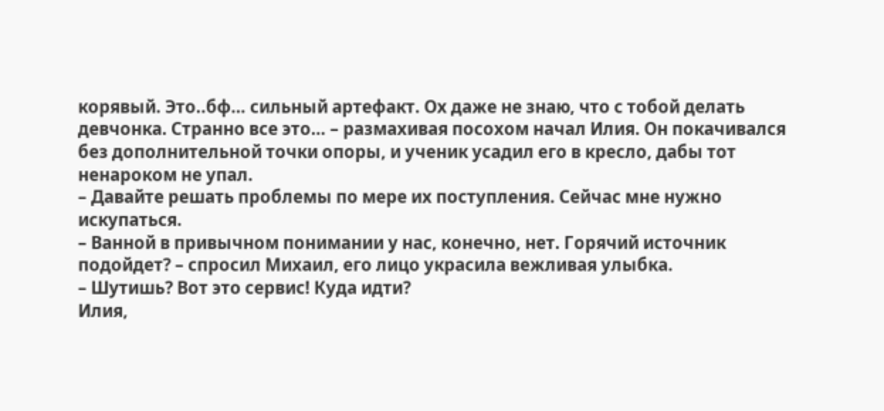корявый. Это..бф… сильный артефакт. Ох даже не знаю, что с тобой делать девчонка. Странно все это… – размахивая посохом начал Илия. Он покачивался без дополнительной точки опоры, и ученик усадил его в кресло, дабы тот ненароком не упал.
– Давайте решать проблемы по мере их поступления. Сейчас мне нужно искупаться.
– Ванной в привычном понимании у нас, конечно, нет. Горячий источник подойдет? – спросил Михаил, его лицо украсила вежливая улыбка.
– Шутишь? Вот это сервис! Куда идти?
Илия,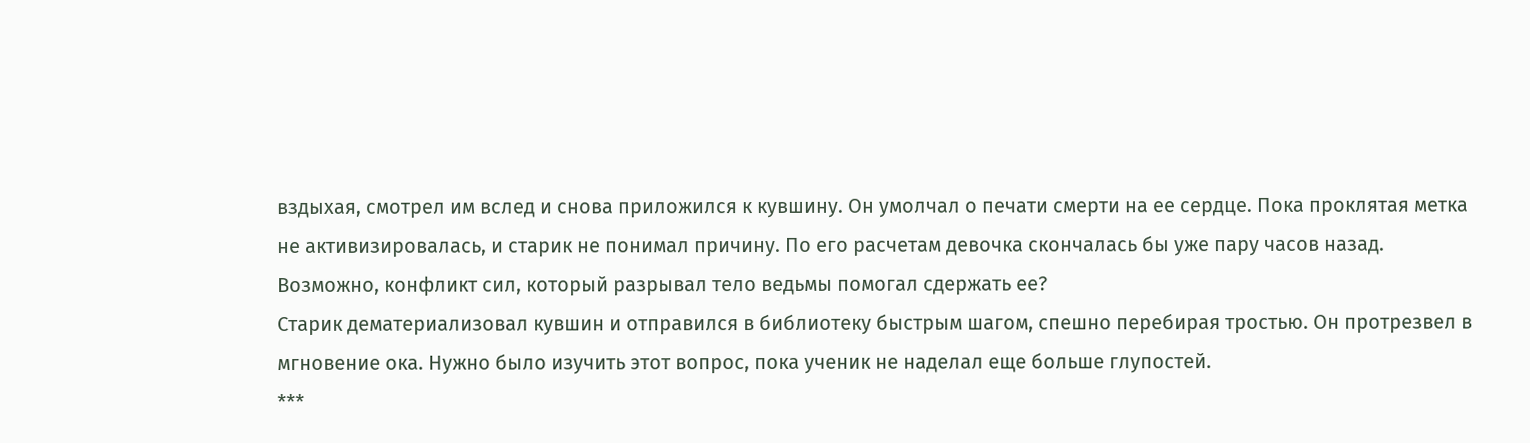вздыхая, смотрел им вслед и снова приложился к кувшину. Он умолчал о печати смерти на ее сердце. Пока проклятая метка не активизировалась, и старик не понимал причину. По его расчетам девочка скончалась бы уже пару часов назад. Возможно, конфликт сил, который разрывал тело ведьмы помогал сдержать ее?
Старик дематериализовал кувшин и отправился в библиотеку быстрым шагом, спешно перебирая тростью. Он протрезвел в мгновение ока. Нужно было изучить этот вопрос, пока ученик не наделал еще больше глупостей.
***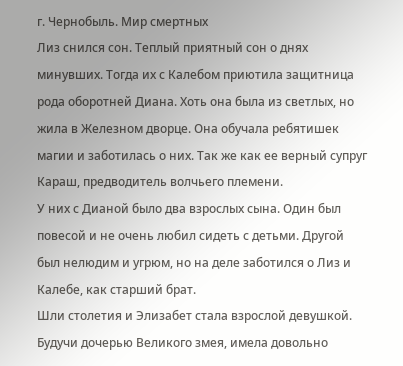г. Чернобыль. Мир смертных
Лиз снился сон. Теплый приятный сон о днях минувших. Тогда их с Калебом приютила защитница рода оборотней Диана. Хоть она была из светлых, но жила в Железном дворце. Она обучала ребятишек магии и заботилась о них. Так же как ее верный супруг Караш, предводитель волчьего племени.
У них с Дианой было два взрослых сына. Один был повесой и не очень любил сидеть с детьми. Другой был нелюдим и угрюм, но на деле заботился о Лиз и Калебе, как старший брат.
Шли столетия и Элизабет стала взрослой девушкой. Будучи дочерью Великого змея, имела довольно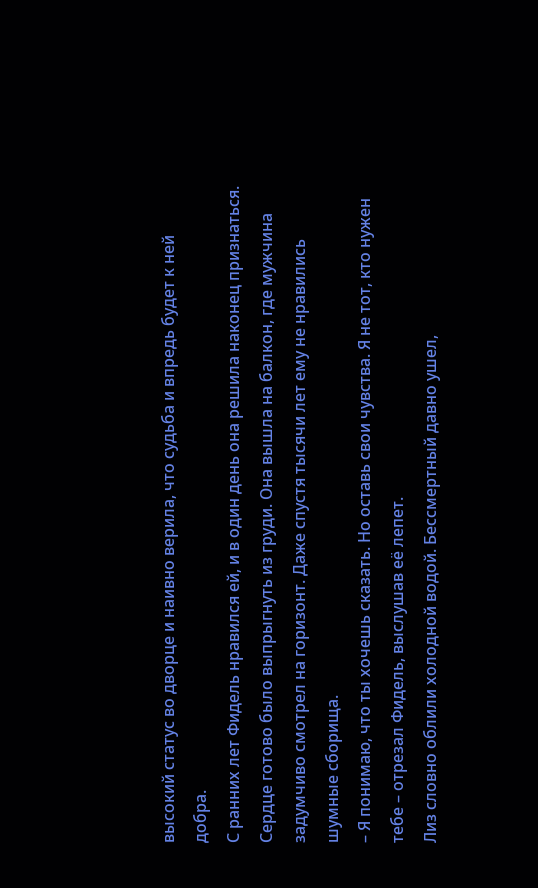высокий статус во дворце и наивно верила, что судьба и впредь будет к ней добра.
С ранних лет Фидель нравился ей, и в один день она решила наконец признаться. Сердце готово было выпрыгнуть из груди. Она вышла на балкон, где мужчина задумчиво смотрел на горизонт. Даже спустя тысячи лет ему не нравились шумные сборища.
– Я понимаю, что ты хочешь сказать. Но оставь свои чувства. Я не тот, кто нужен тебе – отрезал Фидель, выслушав её лепет.
Лиз словно облили холодной водой. Бессмертный давно ушел,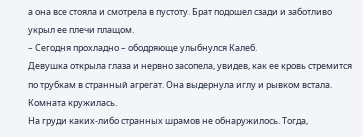а она все стояла и смотрела в пустоту. Брат подошел сзади и заботливо укрыл ее плечи плащом.
– Сегодня прохладно – ободряюще улыбнулся Калеб.
Девушка открыла глаза и нервно засопела, увидев, как ее кровь стремится по трубкам в странный агрегат. Она выдернула иглу и рывком встала. Комната кружилась.
На груди каких-либо странных шрамов не обнаружилось. Тогда,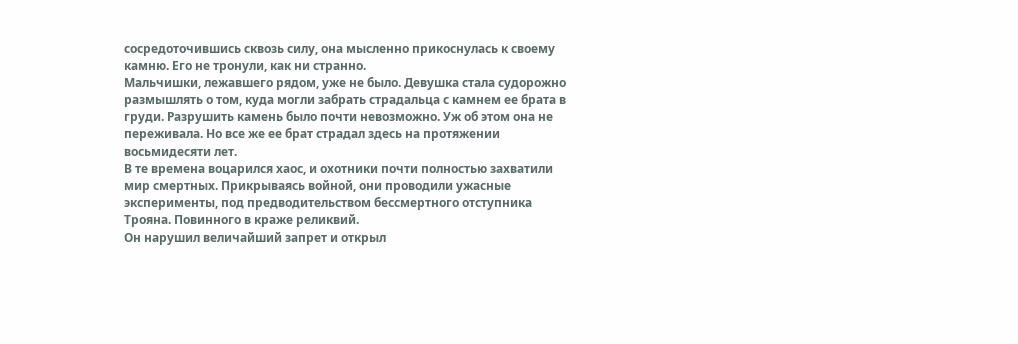сосредоточившись сквозь силу, она мысленно прикоснулась к своему камню. Его не тронули, как ни странно.
Мальчишки, лежавшего рядом, уже не было. Девушка стала судорожно размышлять о том, куда могли забрать страдальца с камнем ее брата в груди. Разрушить камень было почти невозможно. Уж об этом она не переживала. Но все же ее брат страдал здесь на протяжении восьмидесяти лет.
В те времена воцарился хаос, и охотники почти полностью захватили мир смертных. Прикрываясь войной, они проводили ужасные эксперименты, под предводительством бессмертного отступника Трояна. Повинного в краже реликвий.
Он нарушил величайший запрет и открыл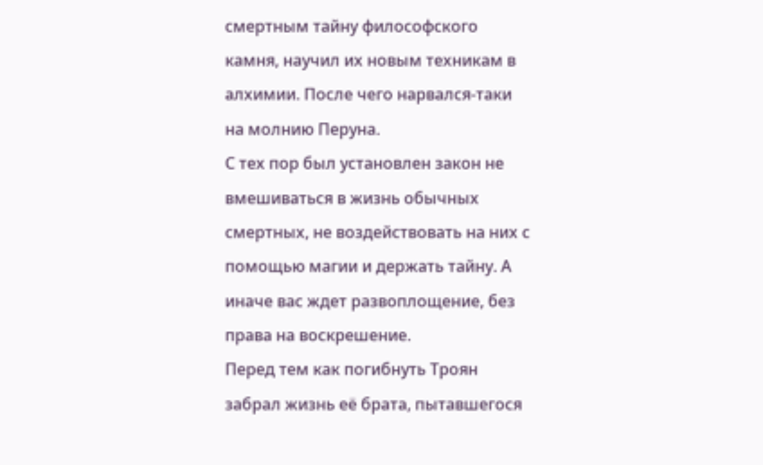смертным тайну философского камня, научил их новым техникам в алхимии. После чего нарвался-таки на молнию Перуна.
С тех пор был установлен закон не вмешиваться в жизнь обычных смертных, не воздействовать на них с помощью магии и держать тайну. А иначе вас ждет развоплощение, без права на воскрешение.
Перед тем как погибнуть Троян забрал жизнь её брата, пытавшегося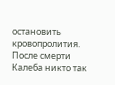остановить кровопролития. После смерти Калеба никто так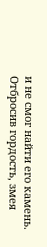и не смог найти его камень. Отбросив гордость, змея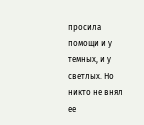просила помощи и у темных, и у светлых. Но никто не внял ее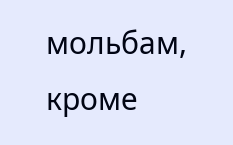мольбам, кроме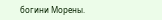богини Морены.